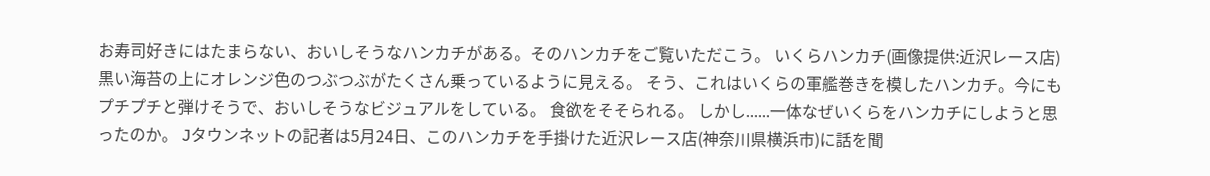お寿司好きにはたまらない、おいしそうなハンカチがある。そのハンカチをご覧いただこう。 いくらハンカチ(画像提供:近沢レース店) 黒い海苔の上にオレンジ色のつぶつぶがたくさん乗っているように見える。 そう、これはいくらの軍艦巻きを模したハンカチ。今にもプチプチと弾けそうで、おいしそうなビジュアルをしている。 食欲をそそられる。 しかし......一体なぜいくらをハンカチにしようと思ったのか。 Jタウンネットの記者は5月24日、このハンカチを手掛けた近沢レース店(神奈川県横浜市)に話を聞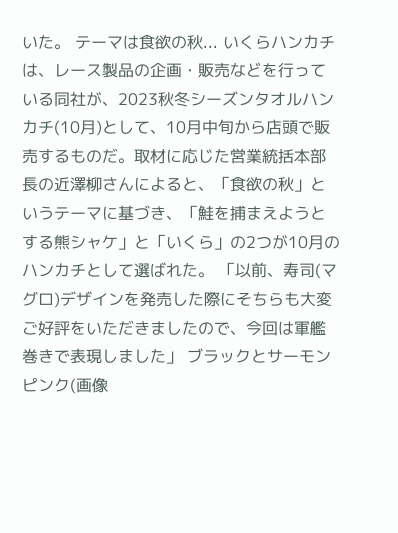いた。 テーマは食欲の秋... いくらハンカチは、レース製品の企画・販売などを行っている同社が、2023秋冬シーズンタオルハンカチ(10月)として、10月中旬から店頭で販売するものだ。取材に応じた営業統括本部長の近澤柳さんによると、「食欲の秋」というテーマに基づき、「鮭を捕まえようとする熊シャケ」と「いくら」の2つが10月のハンカチとして選ばれた。 「以前、寿司(マグロ)デザインを発売した際にそちらも大変ご好評をいただきましたので、今回は軍艦巻きで表現しました」 ブラックとサーモンピンク(画像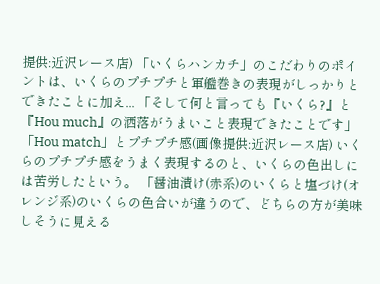提供:近沢レース店) 「いくらハンカチ」のこだわりのポイントは、いくらのプチプチと軍艦巻きの表現がしっかりとできたことに加え... 「そして何と言っても『いくら?』と『Hou much』の洒落がうまいこと表現できたことです」 「Hou match」とプチプチ感(画像提供:近沢レース店) いくらのプチプチ感をうまく表現するのと、いくらの色出しには苦労したという。 「醤油漬け(赤系)のいくらと塩づけ(オレンジ系)のいくらの色合いが違うので、どちらの方が美味しそうに見える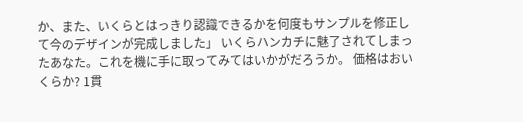か、また、いくらとはっきり認識できるかを何度もサンプルを修正して今のデザインが完成しました」 いくらハンカチに魅了されてしまったあなた。これを機に手に取ってみてはいかがだろうか。 価格はおいくらか? 1貫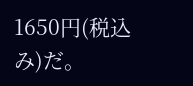1650円(税込み)だ。